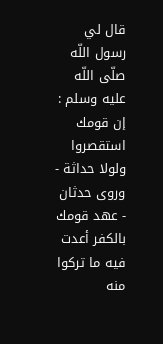قال لي رسول اللّه صلّى اللّه عليه وسلم : إن قومك استقصروا ولولا حداثة - وروى حدثان - عهد قومك بالكفر أعدت فيه ما تركوا منه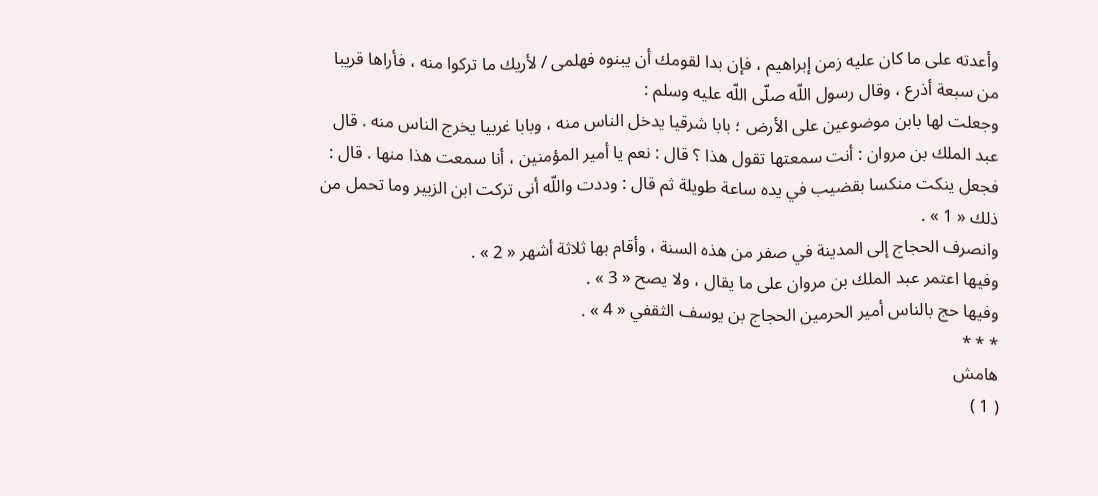وأعدته على ما كان عليه زمن إبراهيم ، فإن بدا لقومك أن يبنوه فهلمى / لأريك ما تركوا منه ، فأراها قريبا من سبعة أذرع ، وقال رسول اللّه صلّى اللّه عليه وسلم :
وجعلت لها بابن موضوعين على الأرض ؛ بابا شرقيا يدخل الناس منه ، وبابا غربيا يخرج الناس منه . قال عبد الملك بن مروان : أنت سمعتها تقول هذا ؟ قال : نعم يا أمير المؤمنين ، أنا سمعت هذا منها . قال :
فجعل ينكت منكسا بقضيب في يده ساعة طويلة ثم قال : وددت واللّه أنى تركت ابن الزبير وما تحمل من ذلك « 1 » .
وانصرف الحجاج إلى المدينة في صفر من هذه السنة ، وأقام بها ثلاثة أشهر « 2 » .
وفيها اعتمر عبد الملك بن مروان على ما يقال ، ولا يصح « 3 » .
وفيها حج بالناس أمير الحرمين الحجاج بن يوسف الثقفي « 4 » .
* * *
هامش
( 1 )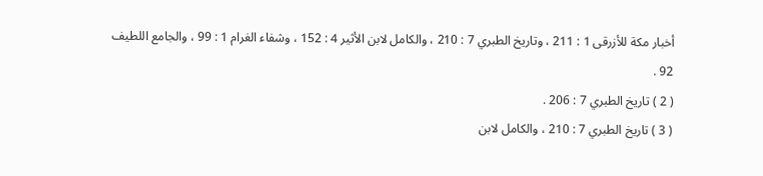أخبار مكة للأزرقى 1 : 211 ، وتاريخ الطبري 7 : 210 ، والكامل لابن الأثير 4 : 152 ، وشفاء الغرام 1 : 99 ، والجامع اللطيف 92 .
( 2 ) تاريخ الطبري 7 : 206 .
( 3 ) تاريخ الطبري 7 : 210 ، والكامل لابن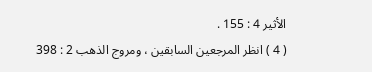الأثير 4 : 155 .
( 4 ) انظر المرجعين السابقين ، ومروج الذهب 2 : 398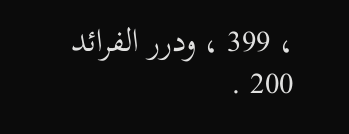، 399 ، ودرر الفرائد 200 .